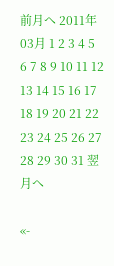前月へ 2011年03月 1 2 3 4 5 6 7 8 9 10 11 12 13 14 15 16 17 18 19 20 21 22 23 24 25 26 27 28 29 30 31 翌月へ

«-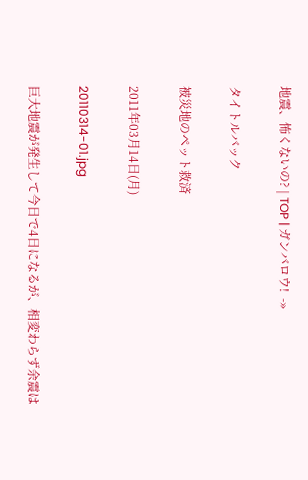地震、怖くないの? | TOP | ガンバロウ!  -»

タイトルバック

被災地のペット救済

2011年03月14日(月)

20110314-01.jpg

巨大地震が発生して今日で4日になるが、相変わらず余震は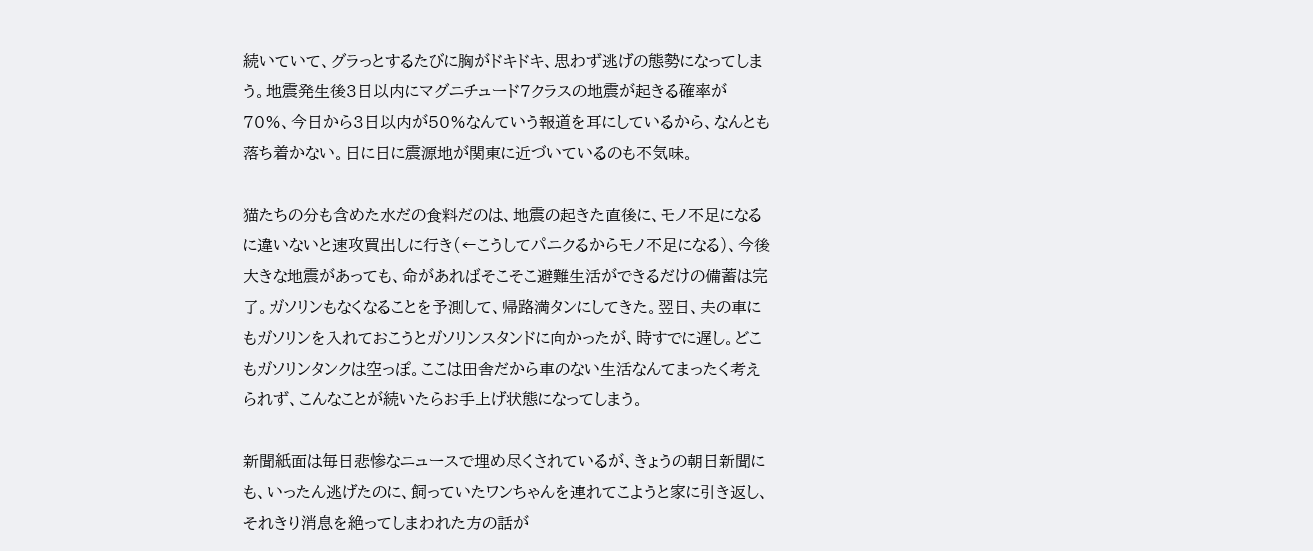続いていて、グラっとするたびに胸がドキドキ、思わず逃げの態勢になってしまう。地震発生後3日以内にマグニチュード7クラスの地震が起きる確率が70%、今日から3日以内が50%なんていう報道を耳にしているから、なんとも落ち着かない。日に日に震源地が関東に近づいているのも不気味。

猫たちの分も含めた水だの食料だのは、地震の起きた直後に、モノ不足になるに違いないと速攻買出しに行き(←こうしてパニクるからモノ不足になる)、今後大きな地震があっても、命があればそこそこ避難生活ができるだけの備蓄は完了。ガソリンもなくなることを予測して、帰路満タンにしてきた。翌日、夫の車にもガソリンを入れておこうとガソリンスタンドに向かったが、時すでに遅し。どこもガソリンタンクは空っぽ。ここは田舎だから車のない生活なんてまったく考えられず、こんなことが続いたらお手上げ状態になってしまう。

新聞紙面は毎日悲惨なニュースで埋め尽くされているが、きょうの朝日新聞にも、いったん逃げたのに、飼っていたワンちゃんを連れてこようと家に引き返し、それきり消息を絶ってしまわれた方の話が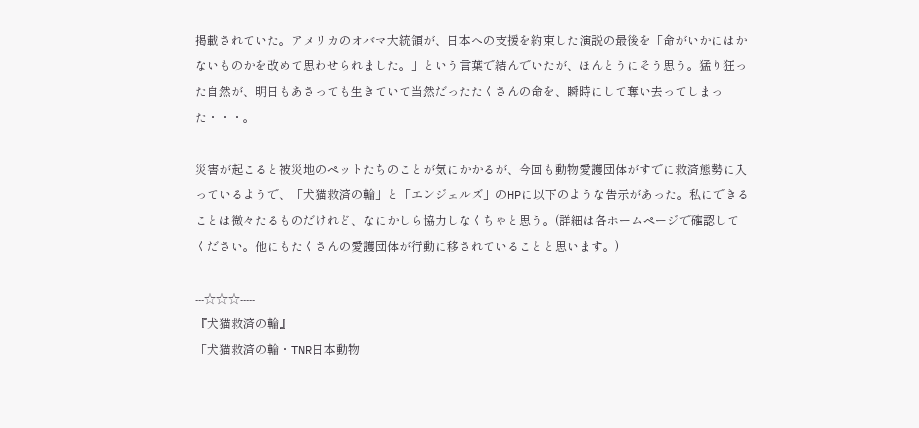掲載されていた。アメリカのオバマ大統領が、日本への支援を約束した演説の最後を「命がいかにはかないものかを改めて思わせられました。」という言葉で結んでいたが、ほんとうにそう思う。猛り狂った自然が、明日もあさっても生きていて当然だったたくさんの命を、瞬時にして奪い去ってしまった・・・。

災害が起こると被災地のペットたちのことが気にかかるが、今回も動物愛護団体がすでに救済態勢に入っているようで、「犬猫救済の輪」と「エンジェルズ」のHPに以下のような告示があった。私にできることは微々たるものだけれど、なにかしら協力しなくちゃと思う。(詳細は各ホームページで確認してください。他にもたくさんの愛護団体が行動に移されていることと思います。)

---☆☆☆-----
『犬猫救済の輪』
「犬猫救済の輪・TNR日本動物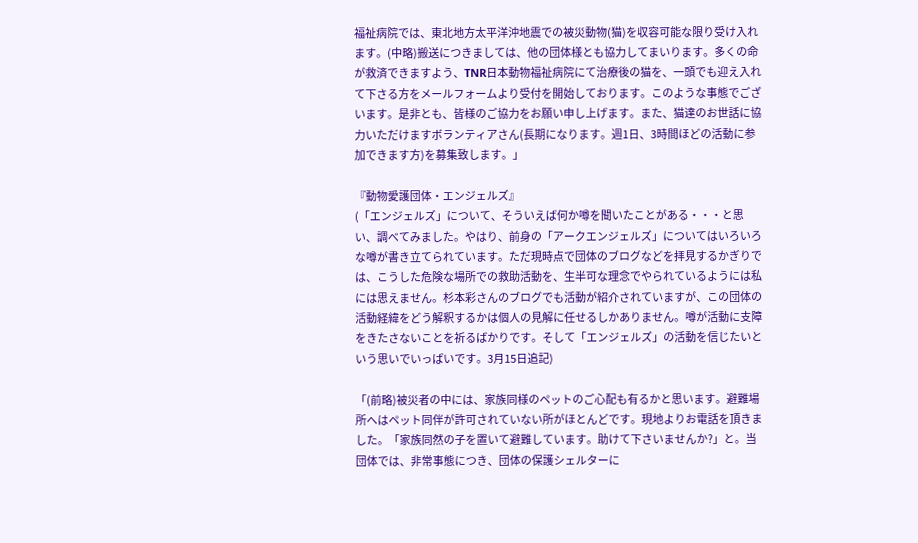福祉病院では、東北地方太平洋沖地震での被災動物(猫)を収容可能な限り受け入れます。(中略)搬送につきましては、他の団体様とも協力してまいります。多くの命が救済できますよう、TNR日本動物福祉病院にて治療後の猫を、一頭でも迎え入れて下さる方をメールフォームより受付を開始しております。このような事態でございます。是非とも、皆様のご協力をお願い申し上げます。また、猫達のお世話に協力いただけますボランティアさん(長期になります。週1日、3時間ほどの活動に参加できます方)を募集致します。」

『動物愛護団体・エンジェルズ』
(「エンジェルズ」について、そういえば何か噂を聞いたことがある・・・と思い、調べてみました。やはり、前身の「アークエンジェルズ」についてはいろいろな噂が書き立てられています。ただ現時点で団体のブログなどを拝見するかぎりでは、こうした危険な場所での救助活動を、生半可な理念でやられているようには私には思えません。杉本彩さんのブログでも活動が紹介されていますが、この団体の活動経緯をどう解釈するかは個人の見解に任せるしかありません。噂が活動に支障をきたさないことを祈るばかりです。そして「エンジェルズ」の活動を信じたいという思いでいっぱいです。3月15日追記)

「(前略)被災者の中には、家族同様のペットのご心配も有るかと思います。避難場所へはペット同伴が許可されていない所がほとんどです。現地よりお電話を頂きました。「家族同然の子を置いて避難しています。助けて下さいませんか?」と。当団体では、非常事態につき、団体の保護シェルターに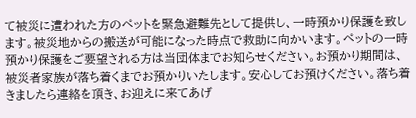て被災に遭われた方のペットを緊急避難先として提供し、一時預かり保護を致します。被災地からの搬送が可能になった時点で救助に向かいます。ペットの一時預かり保護をご要望される方は当団体までお知らせください。お預かり期間は、被災者家族が落ち着くまでお預かりいたします。安心してお預けください。落ち着きましたら連絡を頂き、お迎えに来てあげ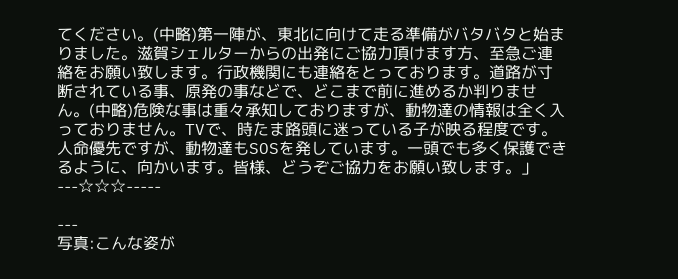てください。(中略)第一陣が、東北に向けて走る準備がバタバタと始まりました。滋賀シェルターからの出発にご協力頂けます方、至急ご連絡をお願い致します。行政機関にも連絡をとっております。道路が寸断されている事、原発の事などで、どこまで前に進めるか判りません。(中略)危険な事は重々承知しておりますが、動物達の情報は全く入っておりません。TVで、時たま路頭に迷っている子が映る程度です。人命優先ですが、動物達もSOSを発しています。一頭でも多く保護できるように、向かいます。皆様、どうぞご協力をお願い致します。」
---☆☆☆-----

---
写真:こんな姿が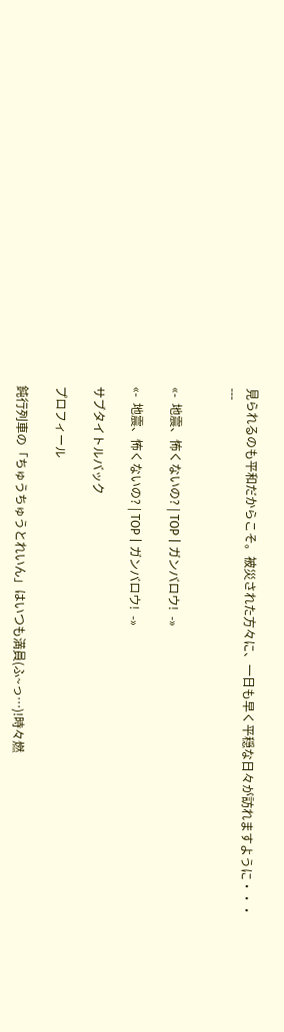見られるのも平和だからこそ。被災された方々に、一日も早く平穏な日々が訪れますように・・・
---


«-  地震、怖くないの? | TOP | ガンバロウ!  -»

«-  地震、怖くないの? | TOP | ガンバロウ!  -»

サブタイトルバック

プロフィール

鈍行列車の「ちゅうちゅうとれいん」はいつも満員(ふ~っ…)!時々燃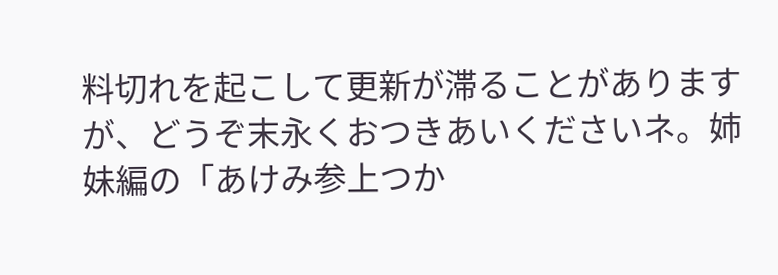料切れを起こして更新が滞ることがありますが、どうぞ末永くおつきあいくださいネ。姉妹編の「あけみ参上つか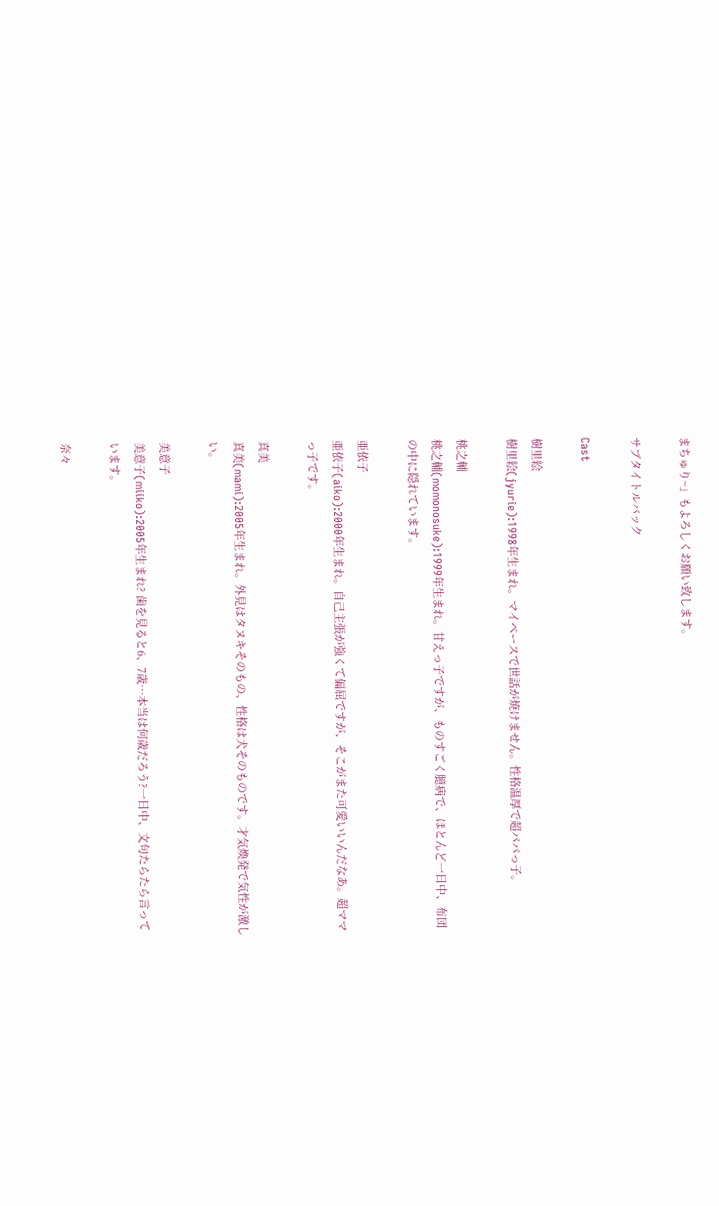まちゅり~」もよろしくお願い致します。

サブタイトルバック

Cast

樹里絵
樹里絵(jyurie):1998年生まれ。マイペースで世話が焼けません。性格温厚で超パパっ子。

桃之輔
桃之輔(momonosuke):1999年生まれ。甘えっ子ですが、ものすごく臆病で、ほとんど一日中、布団の中に隠れています。

亜依子
亜依子(aiko):2000年生まれ。自己主張が強くて偏屈ですが、そこがまた可愛いいんだなあ。超ママっ子です。

真美
真美(mami):2005年生まれ。外見はタヌキそのもの、性格は犬そのものです。才気煥発で気性が激しい。

美意子
美意子(miiko):2005年生まれ? 歯を見ると6、7歳…本当は何歳だろう?一日中、文句たらたら言っています。

奈々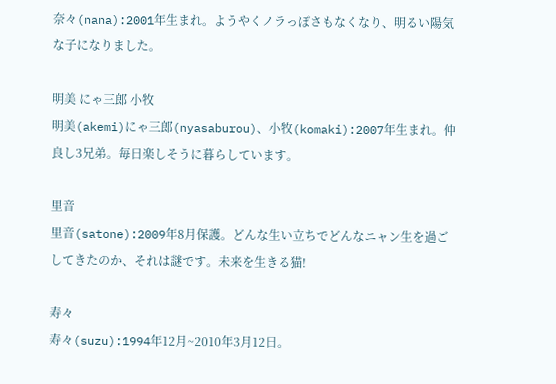奈々(nana):2001年生まれ。ようやくノラっぽさもなくなり、明るい陽気な子になりました。

明美 にゃ三郎 小牧
明美(akemi)にゃ三郎(nyasaburou)、小牧(komaki):2007年生まれ。仲良し3兄弟。毎日楽しそうに暮らしています。

里音
里音(satone):2009年8月保護。どんな生い立ちでどんなニャン生を過ごしてきたのか、それは謎です。未来を生きる猫!

寿々
寿々(suzu):1994年12月~2010年3月12日。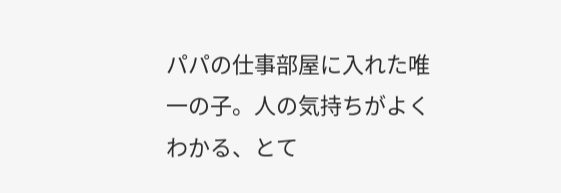パパの仕事部屋に入れた唯一の子。人の気持ちがよくわかる、とて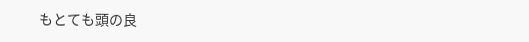もとても頭の良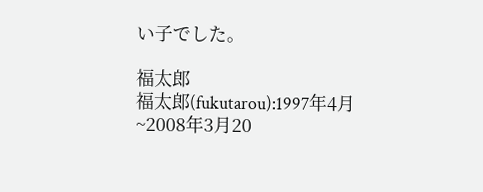い子でした。

福太郎
福太郎(fukutarou):1997年4月~2008年3月20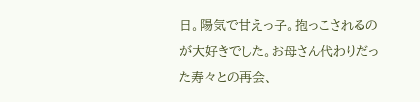日。陽気で甘えっ子。抱っこされるのが大好きでした。お母さん代わりだった寿々との再会、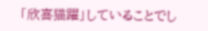「欣喜猫躍」していることでし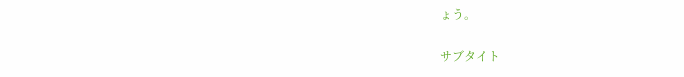ょう。

サブタイト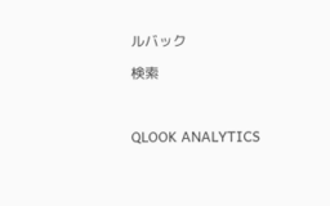ルバック

検索



QLOOK ANALYTICS